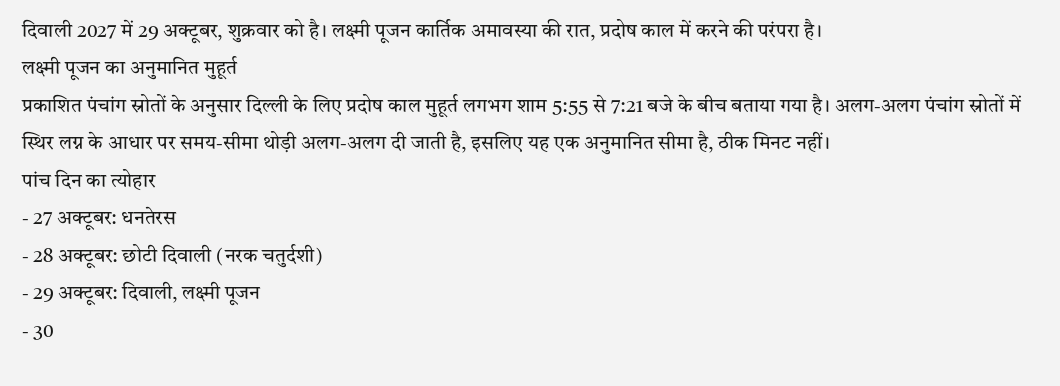दिवाली 2027 में 29 अक्टूबर, शुक्रवार को है। लक्ष्मी पूजन कार्तिक अमावस्या की रात, प्रदोष काल में करने की परंपरा है।
लक्ष्मी पूजन का अनुमानित मुहूर्त
प्रकाशित पंचांग स्रोतों के अनुसार दिल्ली के लिए प्रदोष काल मुहूर्त लगभग शाम 5:55 से 7:21 बजे के बीच बताया गया है। अलग-अलग पंचांग स्रोतों में स्थिर लग्न के आधार पर समय-सीमा थोड़ी अलग-अलग दी जाती है, इसलिए यह एक अनुमानित सीमा है, ठीक मिनट नहीं।
पांच दिन का त्योहार
- 27 अक्टूबर: धनतेरस
- 28 अक्टूबर: छोटी दिवाली (नरक चतुर्दशी)
- 29 अक्टूबर: दिवाली, लक्ष्मी पूजन
- 30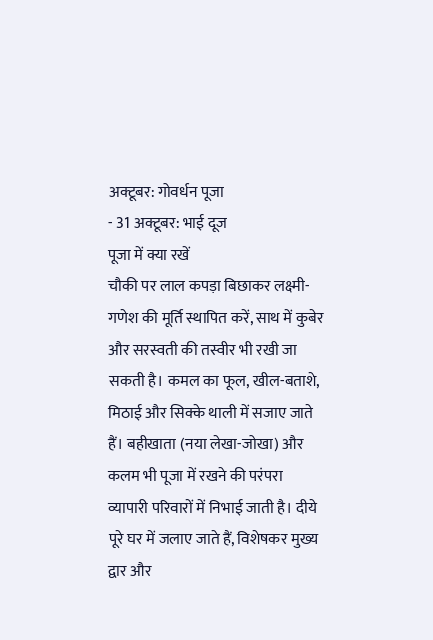अक्टूबर: गोवर्धन पूजा
- 31 अक्टूबर: भाई दूज
पूजा में क्या रखें
चौकी पर लाल कपड़ा बिछाकर लक्ष्मी-गणेश की मूर्ति स्थापित करें, साथ में कुबेर और सरस्वती की तस्वीर भी रखी जा सकती है। कमल का फूल, खील-बताशे, मिठाई और सिक्के थाली में सजाए जाते हैं। बहीखाता (नया लेखा-जोखा) और कलम भी पूजा में रखने की परंपरा व्यापारी परिवारों में निभाई जाती है। दीये पूरे घर में जलाए जाते हैं, विशेषकर मुख्य द्वार और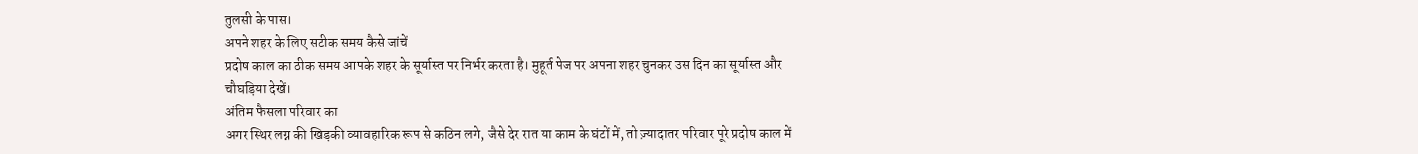तुलसी के पास।
अपने शहर के लिए सटीक समय कैसे जांचें
प्रदोष काल का ठीक समय आपके शहर के सूर्यास्त पर निर्भर करता है। मुहूर्त पेज पर अपना शहर चुनकर उस दिन का सूर्यास्त और चौघड़िया देखें।
अंतिम फैसला परिवार का
अगर स्थिर लग्न की खिड़की व्यावहारिक रूप से कठिन लगे, जैसे देर रात या काम के घंटों में, तो ज़्यादातर परिवार पूरे प्रदोष काल में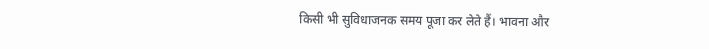किसी भी सुविधाजनक समय पूजा कर लेते हैं। भावना और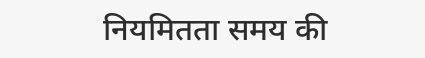नियमितता समय की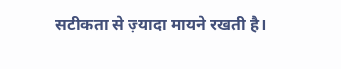सटीकता से ज़्यादा मायने रखती है।